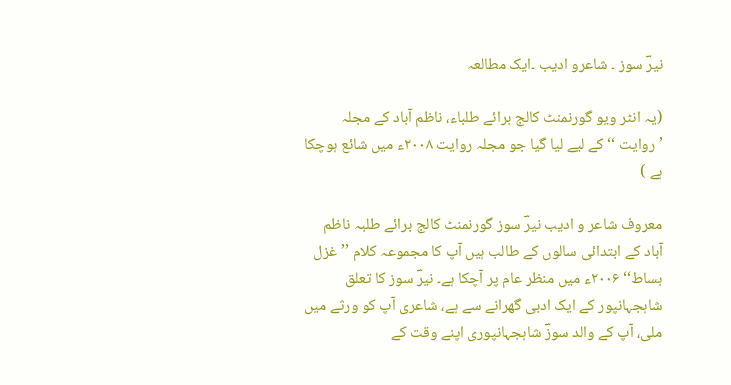نیرؔ سوز ۔ شاعرو ادیب ۔ایک مطالعہ

(یہ انٹر ویو گورنمنٹ کالج برائے طلباء، ناظم آباد کے مجلہ ’روایت ‘‘ کے لیے لیا گیا جو مجلہ روایت ۲۰۰۸ء میں شائع ہوچکا ہے )

معروف شاعر و ادیب نیرؔ سوز گورنمنٹ کالج برائے طلبہ ناظم آباد کے ابتدائی سالوں کے طالب ہیں آپ کا مجموعہ کلام ’’غزل بساط‘‘ ۲۰۰۶ء میں منظر عام پر آچکا ہے۔ نیرؔ سوز کا تعلق شاہجہانپور کے ایک ادبی گھرانے سے ہے، شاعری آپ کو ورثے میں ملی، آپ کے والد سوزؔ شاہجہانپوری اپنے وقت کے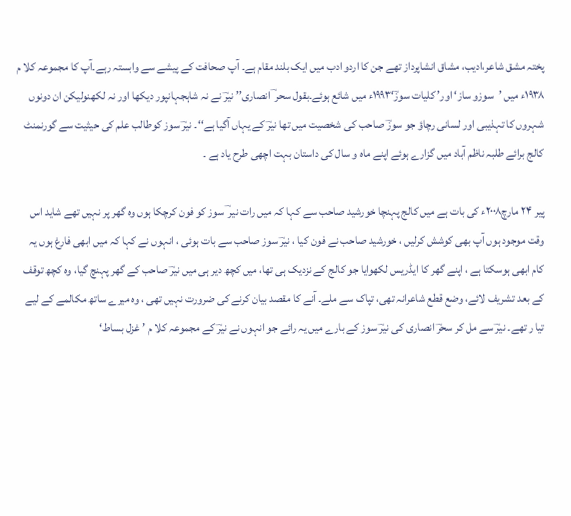پختہ مشق شاعر،ادیب، مشاق انشاپرداز تھے جن کا اردو ادب میں ایک بلند مقام ہے۔ آپ صحافت کے پیشے سے وابستہ رہے۔آپ کا مجموعہ کلا م ۱۹۳۸ء میں ’سوزو ساز‘ اور’ کلیات سوزؔ‘۱۹۹۳ء میں شائع ہوئے۔بقول سحر ؔ انصاری’’ نیرؔ نے نہ شاہجہانپور دیکھا اور نہ لکھنولیکن ان دونوں شہروں کا تہذیبی اور لسانی رچاؤ جو سوزؔ صاحب کی شخصیت میں تھا نیرؔ کے یہاں آگیا ہے‘‘۔ نیرؔ سوز کوطالب علم کی حیثیت سے گورنمنٹ کالج برائے طلبہ ناظم آباد میں گزارے ہوئے اپنے ماہ و سال کی داستان بہت اچھی طرح یاد ہے ۔

پیر ۲۴ مارچ۲۰۰۸ء کی بات ہے میں کالج پہنچا خورشید صاحب سے کہا کہ میں رات نیر ؔ سوز کو فون کرچکا ہوں وہ گھر پر نہیں تھے شاید اس وقت موجود ہوں آپ بھی کوشش کرلیں ، خورشید صاحب نے فون کیا ، نیرؔ سوز صاحب سے بات ہوئی ، انہوں نے کہا کہ میں ابھی فارغ ہوں یہ کام ابھی ہوسکتا ہے ، اپنے گھر کا ایڈریس لکھوایا جو کالج کے نزدیک ہی تھا، میں کچھ دیر ہی میں نیرؔ صاحب کے گھر پہنچ گیا، وہ کچھ توقف کے بعد تشریف لائے، وضع قطع شاعرانہ تھی، تپاک سے ملے۔ آنے کا مقصد بیان کرنے کی ضرورت نہیں تھی ، وہ میرے ساتھ مکالمے کے لیے تیا ر تھے۔ نیرؔ سے مل کر سحرؔ انصاری کی نیرؔ سوز کے بارے میں یہ رائے جو انہوں نے نیرؔ کے مجموعہ کلا م ’غزل بساط‘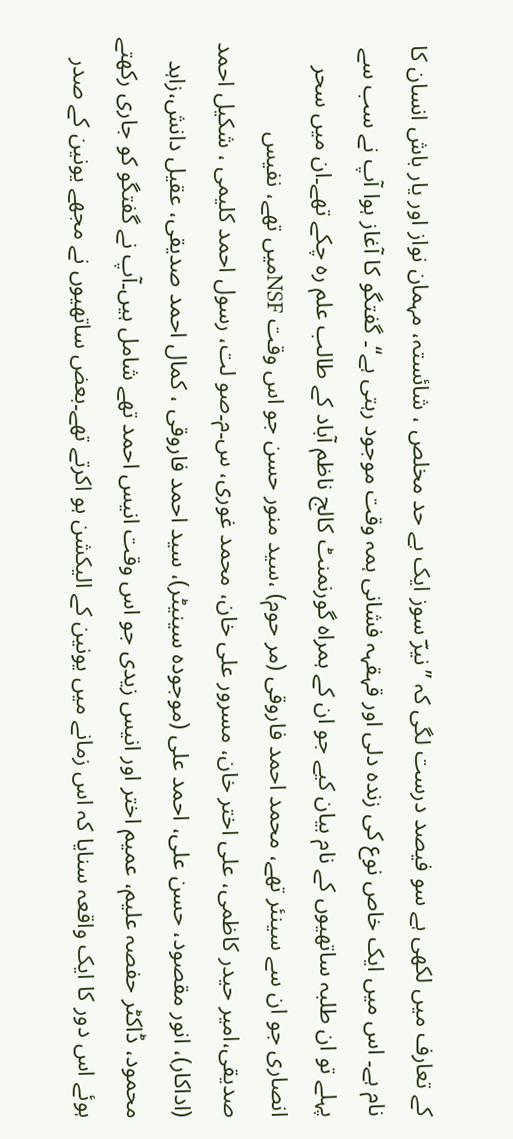کے تعارف میں لکھی ہے سو فیصد درست لگی کہ ’’نیرؔ سوز ایک بے حد مخلص ، شائستہ، مہمان نواز اور یار باش انسان کا نام ہے۔ اس میں ایک خاص نوع کی زندہ دلی اور قہقہہ فشانی ہمہ وقت موجود رہتی ہے‘‘۔ گفتگو کا آغاز ہوا آپ نے سب سے پہلے تو ان طلبہ ساتھیوں کے نام بیان کیے جو ان کے ہمراہ گورنمنٹ کالج ناظم آباد کے طالب علم رہ چکے تھے۔ان میں سحر انصاری جو ان سے سینئر تھے، محمد احمد فاروقی (مر حوم) ،سید منور حسن جو اس وقت NSFمیں تھے، نفیس صدیقی،امیر حیدر کاظمی، علی اختر خان، مسرور علی خان، محمد غوری، س۔م۔صو لت، رسول احمد کلیمی ، شکیل احمد (اداکار)، انور مقصود، حسن علی، احمد علی (موجودہ سینیٹر)، سید احمد فاروقی ، کمال احمد صدیقی، عقیل دانش،زاہد محمود، ڈاکٹر حفصہ علیم، عمیم اختر اور انیس زیدی جو اس وقت انیس احمد تھے شامل ہیں۔آپ نے گفتگو کو جاری رکھتے ہوئے اس دور کا ایک واقعہ سنایا کہ اس زمانے میں یونین کے الیکشن ہو اکرتے تھے۔بعض ساتھیوں نے مجھے یونین کے صدر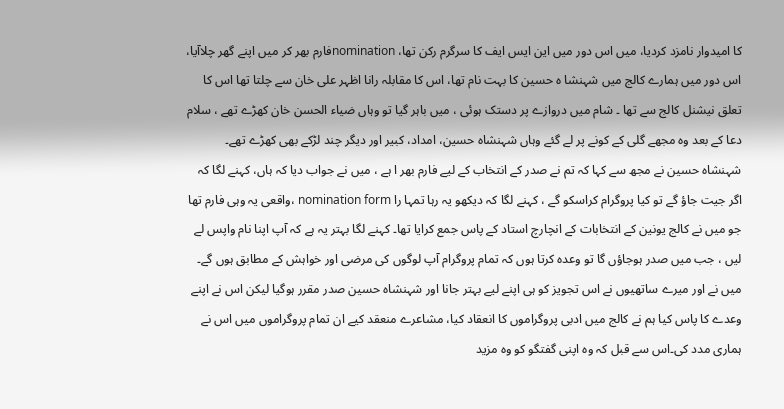کا امیدوار نامزد کردیا، میں اس دور میں این ایس ایف کا سرگرم رکن تھا، nominationفارم بھر کر میں اپنے گھر چلاآیا، اس دور میں ہمارے کالج میں شہنشا ہ حسین کا بہت نام تھا، اس کا مقابلہ رانا اظہر علی خان سے چلتا تھا اس کا تعلق نیشنل کالج سے تھا ۔ شام میں دروازے پر دستک ہوئی ، میں باہر گیا تو وہاں ضیاء الحسن خان کھڑے تھے ، سلام دعا کے بعد وہ مجھے گلی کے کونے پر لے گئے وہاں شہنشاہ حسین، امداد، کبیر اور دیگر چند لڑکے بھی کھڑے تھے۔ شہنشاہ حسین نے مجھ سے کہا کہ تم نے صدر کے انتخاب کے لیے فارم بھر ا ہے ، میں نے جواب دیا کہ ہاں، کہنے لگا کہ اگر جیت جاؤ گے تو کیا پروگرام کراسکو گے ، کہنے لگا کہ دیکھو یہ رہا تمہا را nomination form ،واقعی یہ وہی فارم تھا جو میں نے کالج یونین کے انتخابات کے انچارچ استاد کے پاس جمع کرایا تھا۔ کہنے لگا بہتر یہ ہے کہ آپ اپنا نام واپس لے لیں ، جب میں صدر ہوجاؤں گا تو وعدہ کرتا ہوں کہ تمام پروگرام آپ لوگوں کی مرضی اور خواہش کے مطابق ہوں گے۔ میں نے اور میرے ساتھیوں نے اس تجویز کو ہی اپنے لیے بہتر جانا اور شہنشاہ حسین صدر مقرر ہوگیا لیکن اس نے اپنے وعدے کا پاس کیا ہم نے کالج میں ادبی پروگراموں کا انعقاد کیا، مشاعرے منعقد کیے ان تمام پروگراموں میں اس نے ہماری مدد کی۔اس سے قبل کہ وہ اپنی گفتگو کو وہ مزید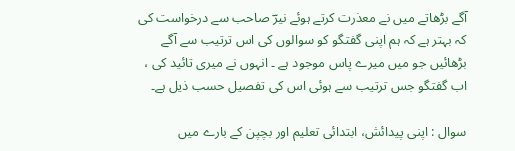آگے بڑھاتے میں نے معذرت کرتے ہوئے نیرؔ صاحب سے درخواست کی کہ بہتر ہے کہ ہم اپنی گفتگو کو سوالوں کی اس ترتیب سے آگے بڑھائیں جو میں میرے پاس موجود ہے ۔ انہوں نے میری تائید کی ، اب گفتگو جس ترتیب سے ہوئی اس کی تفصیل حسب ذیل ہے۔

سوال : اپنی پیدائش، ابتدائی تعلیم اور بچپن کے بارے میں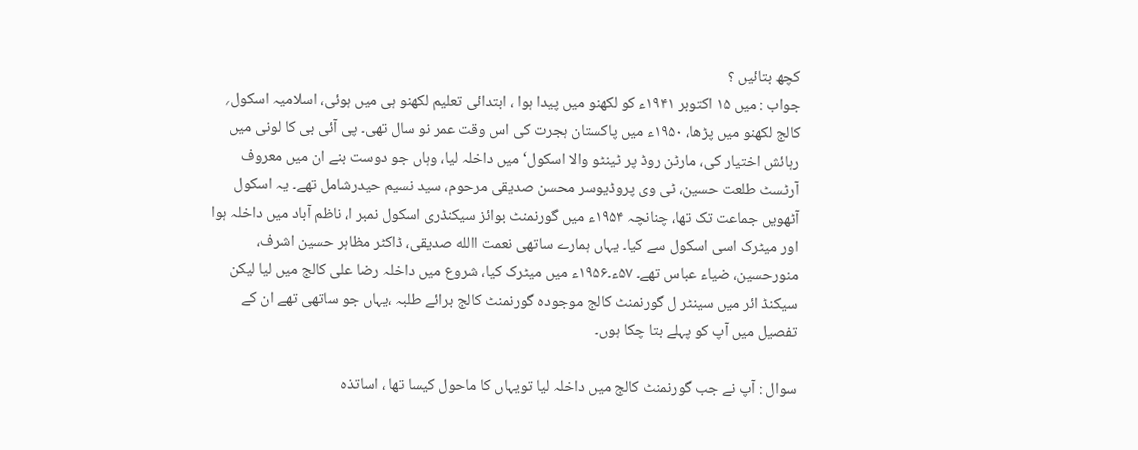کچھ بتائیں ؟
جواب : میں ۱۵ اکتوبر ۱۹۴۱ء کو لکھنو میں پیدا ہوا ، ابتدائی تعلیم لکھنو ہی میں ہوئی، اسلامیہ اسکول؍ کالج لکھنو میں پڑھا، ۱۹۵۰ء میں پاکستان ہجرت کی اس وقت عمر نو سال تھی۔ پی آئی بی کا لونی میں رہائش اختیار کی، مارٹن روڈ پر ٹینٹو والا اسکول‘ میں داخلہ لیا، وہاں جو دوست بنے ان میں معروف آرٹسٹ طلعت حسین، ٹی وی پروڈیوسر محسن صدیقی مرحوم، سید نسیم حیدرشامل تھے۔ یہ اسکول آٹھویں جماعت تک تھا، چنانچہ ۱۹۵۴ء میں گورنمنٹ بوائز سیکنڈری اسکول نمبر ا، ناظم آباد میں داخلہ ہوا اور میٹرک اسی اسکول سے کیا۔ یہاں ہمارے ساتھی نعمت االله صدیقی، ڈاکٹر مظاہر حسین اشرف، منورحسین، ضیاء عباس تھے۔ ۵۷ء۔۱۹۵۶ء میں میٹرک کیا، شروع میں داخلہ رضا علی کالج میں لیا لیکن سیکنڈ ائر میں سینٹر ل گورنمنٹ کالج موجودہ گورنمنٹ کالج برائے طلبہ ،یہاں جو ساتھی تھے ان کے تفصیل میں آپ کو پہلے بتا چکا ہوں۔

سوال : آپ نے جب گورنمنٹ کالج میں داخلہ لیا تویہاں کا ماحول کیسا تھا ، اساتذہ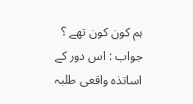ہم کون کون تھے ؟
جواب : اس دور کے اساتذہ واقعی طلبہ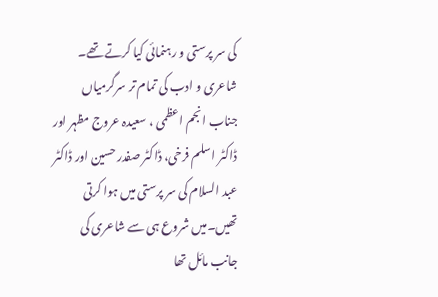کی سر پرستی و رہنمائی کیا کرتے تھے۔ شاعری و ادب کی تمام تر سرگرمیاں جناب انجم اعظمی ، سعیدہ عروج مظہر اور ڈاکٹر اسلم فرخی، ڈاکٹر صفدر حسین اور ڈاکٹر عبد السلام کی سر پرستی میں ہوا کرتی تھیں۔میں شروع ہی سے شاعری کی جانب مائل تھا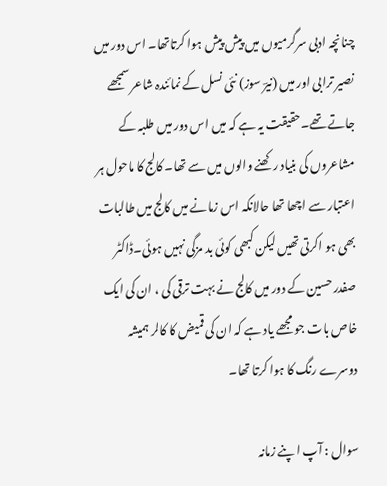چنانچہ ادبی سرگرمیوں میں پیش پیش ہوا کرتاتھا۔ اس دور میں نصیر ترابی اور میں (نیرؔ سوز) نئی نسل کے نمائندہ شاعر سمجھے جاتے تھے۔حقیقت یہ ہے کہ میں اس دور میں طلبہ کے مشاعروں کی بنیاد رکھنے والوں میں سے تھا۔ کالج کا ماحول ہر اعتبار سے اچھا تھا حالانکہ اس زمانے میں کالج میں طالبات بھی ہو اکرتی تھیں لیکن کبھی کوئی بد مزگی نہیں ہوئی۔ڈاکٹر صفدر حسین کے دور میں کالج نے بہت ترقی کی ، ان کی ایک خاص بات جو مجھے یاد ہے کہ ان کی قمیض کا کالر ہمیشہ دوسرے رنگ کا ہوا کرتا تھا۔

سوال : آپ ا پنے زمانہ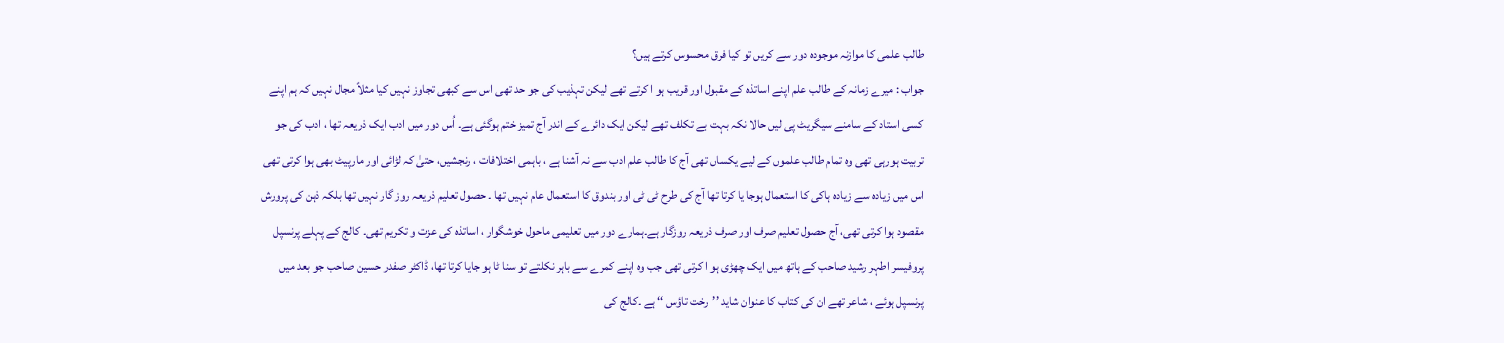طالب علمی کا موازنہ موجودہ دور سے کریں تو کیا فرق محسوس کرتے ہیں؟
جواب : میرے زمانہ کے طالب علم اپنے اساتذہ کے مقبول اور قریب ہو ا کرتے تھے لیکن تہذیب کی جو حد تھی اس سے کبھی تجاوز نہیں کیا مثلاً مجال نہیں کہ ہم اپنے کسی استاد کے سامنے سیگریٹ پی لیں حالا نکہ بہت بے تکلف تھے لیکن ایک دائرے کے اندر آج تمیز ختم ہوگئی ہے۔ اُس دور میں ادب ایک ذریعہ تھا ، ادب کی جو تربیت ہورہی تھی وہ تمام طالب علموں کے لیے یکساں تھی آج کا طالب علم ادب سے نہ آشنا ہے ، باہمی اختلافات ، رنجشیں، حتیٰ کہ لڑائی اور مارپیٹ بھی ہوا کرتی تھی اس میں زیادہ سے زیادہ ہاکی کا استعمال ہوجا یا کرتا تھا آج کی طرح ٹی ٹی اور بندوق کا استعمال عام نہیں تھا ۔ حصول تعلیم ذریعہ روز گار نہیں تھا بلکہ ذہن کی پرورش مقصود ہوا کرتی تھی، آج حصول تعلیم صرف اور صرف ذریعہ روزگار ہے۔ہمارے دور میں تعلیمی ماحول خوشگوار ، اساتذہ کی عزت و تکریم تھی۔ کالج کے پہلے پرنسپل پروفیسر اطہر رشید صاحب کے ہاتھ میں ایک چھڑی ہو ا کرتی تھی جب وہ اپنے کمرے سے باہر نکلتے تو سنا ٹا ہو جایا کرتا تھا، ڈاکٹر صفدر حسین صاحب جو بعد میں پرنسپل ہوئے ، شاعر تھے ان کی کتاب کا عنوان شاید ’’رخت تاؤس ‘‘ ہے ۔کالج کی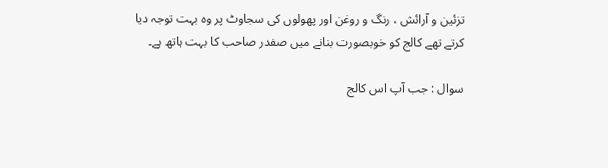تزئین و آرائش ، رنگ و روغن اور پھولوں کی سجاوٹ پر وہ بہت توجہ دیا کرتے تھے کالج کو خوبصورت بنانے میں صفدر صاحب کا بہت ہاتھ ہے۔

سوال : جب آپ اس کالج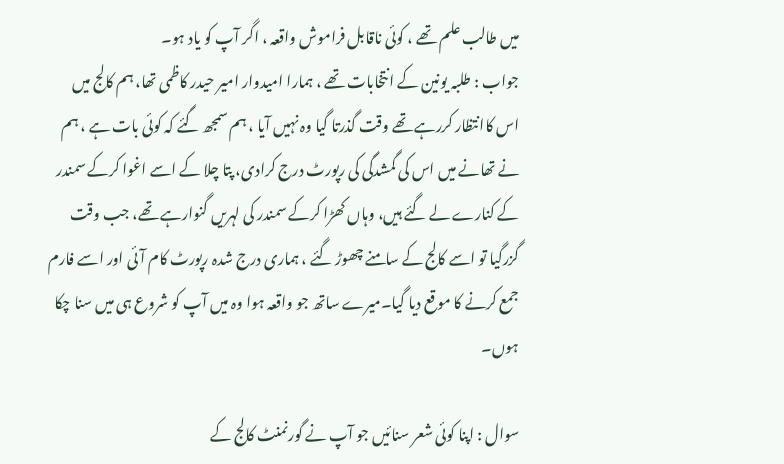میں طالب علم تھے ، کوئی ناقابل فراموش واقعہ ، اگر آپ کو یاد ہو۔
جواب : طلبہ یونین کے انتخابات تھے ، ہمارا امیدوار امیر حیدر کاظمی تھا، ہم کالج میں اس کاانتظار کررہے تھے وقت گذرتا گیا وہ نہیں آیا ، ہم سمجھ گئے کہ کوئی بات ہے ، ہم نے تھانے میں اس کی گمشدگی کی رپورٹ درج کرادی، پتا چلا کے اسے اغوا کرکے سمندر کے کنارے لے گئے ہیں، وہاں کھڑا کرکے سمندر کی لہریں گنوارہے تھے، جب وقت گزرگیا تو اسے کالج کے سامنے چھوڑ گئے ، ہماری درج شدہ رپورٹ کام آئی اور اسے فارم جمع کرنے کا موقع دیا گیا۔میرے ساتھ جو واقعہ ہوا وہ میں آپ کو شروع ہی میں سنا چکا ہوں۔

سوال : اپنا کوئی شعر سنائیں جو آپ نے گورنمنٹ کالج کے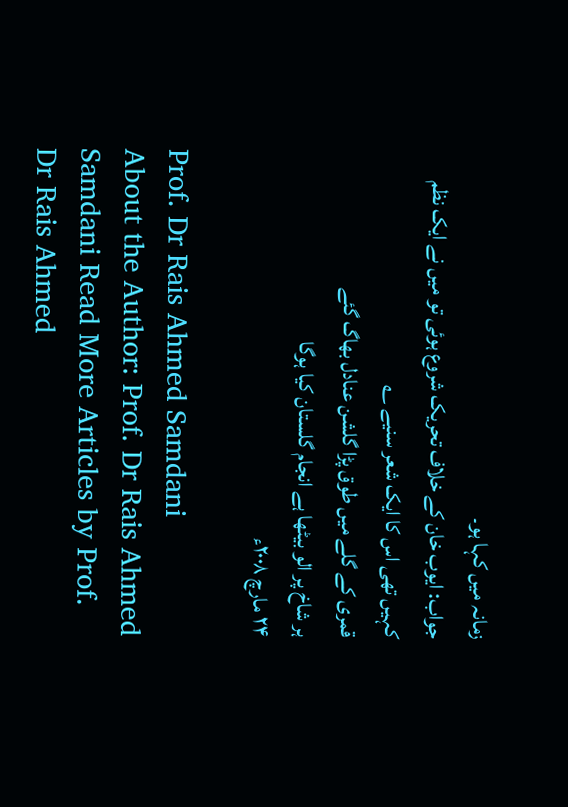زمانہ میں کہا ہو۔
جواب: ایوب خان کے خلاف تحریک شروع ہوئی تو میں نے ایک نظم کہیں تھی اس کا ایک شعر سنیے ؂
قمری کے گلے میں طوق پڑا گلشن عنادل بھاگ گئے
ہر شاخ پر الو بیٹھا ہے انجام گلستان کیا ہوگا
۲۴ مارچ ۲۰۰۸ء

Prof. Dr Rais Ahmed Samdani
About the Author: Prof. Dr Rais Ahmed Samdani Read More Articles by Prof. Dr Rais Ahmed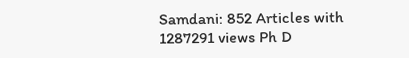Samdani: 852 Articles with 1287291 views Ph D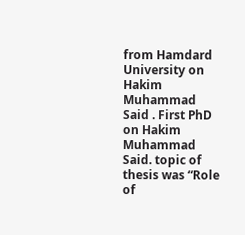from Hamdard University on Hakim Muhammad Said . First PhD on Hakim Muhammad Said. topic of thesis was “Role of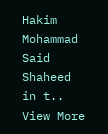Hakim Mohammad Said Shaheed in t.. View More